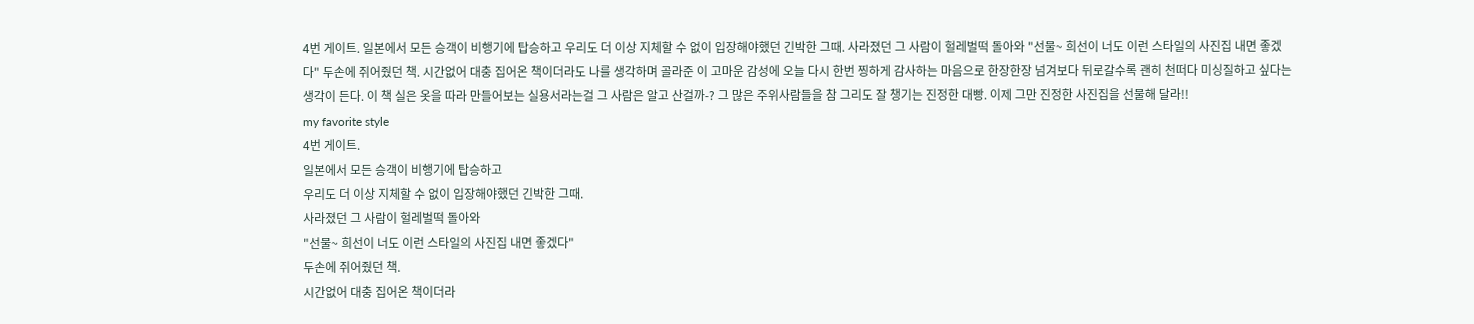4번 게이트. 일본에서 모든 승객이 비행기에 탑승하고 우리도 더 이상 지체할 수 없이 입장해야했던 긴박한 그때. 사라졌던 그 사람이 헐레벌떡 돌아와 "선물~ 희선이 너도 이런 스타일의 사진집 내면 좋겠다" 두손에 쥐어줬던 책. 시간없어 대충 집어온 책이더라도 나를 생각하며 골라준 이 고마운 감성에 오늘 다시 한번 찡하게 감사하는 마음으로 한장한장 넘겨보다 뒤로갈수록 괜히 천떠다 미싱질하고 싶다는 생각이 든다. 이 책 실은 옷을 따라 만들어보는 실용서라는걸 그 사람은 알고 산걸까-? 그 많은 주위사람들을 참 그리도 잘 챙기는 진정한 대빵. 이제 그만 진정한 사진집을 선물해 달라!!
my favorite style
4번 게이트.
일본에서 모든 승객이 비행기에 탑승하고
우리도 더 이상 지체할 수 없이 입장해야했던 긴박한 그때.
사라졌던 그 사람이 헐레벌떡 돌아와
"선물~ 희선이 너도 이런 스타일의 사진집 내면 좋겠다"
두손에 쥐어줬던 책.
시간없어 대충 집어온 책이더라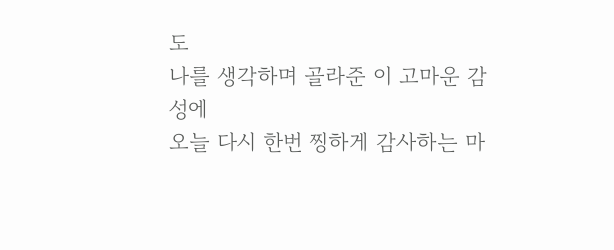도
나를 생각하며 골라준 이 고마운 감성에
오늘 다시 한번 찡하게 감사하는 마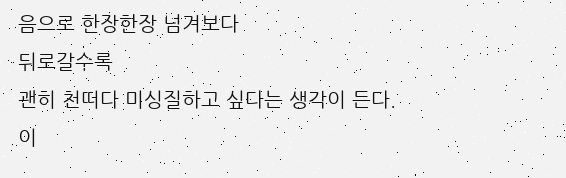음으로 한장한장 넘겨보다
뒤로갈수록
괜히 천떠다 미싱질하고 싶다는 생각이 든다.
이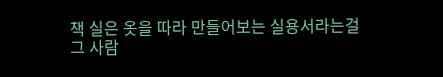책 실은 옷을 따라 만들어보는 실용서라는걸
그 사람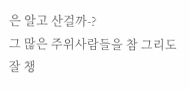은 알고 산걸까-?
그 많은 주위사람들을 참 그리도 잘 챙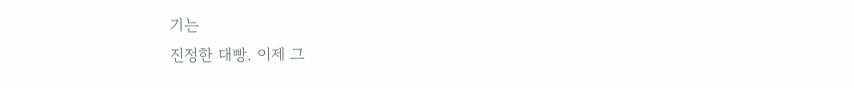기는
진정한 대빵. 이제 그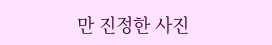만 진정한 사진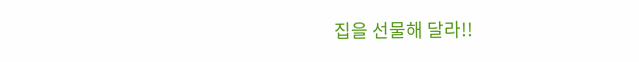집을 선물해 달라!!